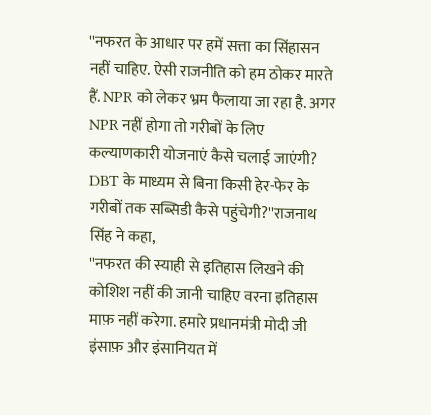''नफरत के आधार पर हमें सत्ता का सिंहासन नहीं चाहिए. ऐसी राजनीति को हम ठोकर मारते हैं. NPR को लेकर भ्रम फैलाया जा रहा है. अगर NPR नहीं होगा तो गरीबों के लिए कल्याणकारी योजनाएं कैसे चलाई जाएंगी? DBT के माध्यम से बिना किसी हेर-फेर के गरीबों तक सब्सिडी कैसे पहुंचेगी?''राजनाथ सिंह ने कहा,
''नफरत की स्याही से इतिहास लिखने की कोशिश नहीं की जानी चाहिए वरना इतिहास माफ़ नहीं करेगा. हमारे प्रधानमंत्री मोदी जी इंसाफ़ और इंसानियत में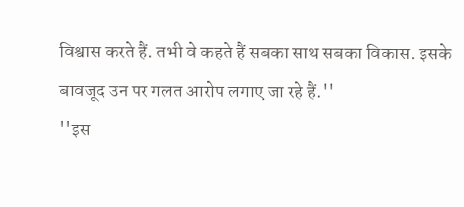विश्वास करते हैं. तभी वे कहते हैं सबका साथ सबका विकास. इसके बावजूद उन पर गलत आरोप लगाए जा रहे हैं.''
''इस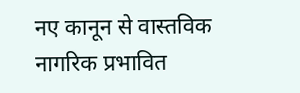नए कानून से वास्तविक नागरिक प्रभावित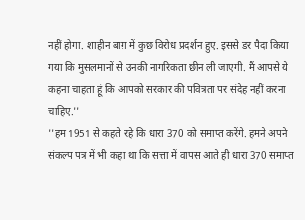नहीं होगा. शाहीन बाग़ में कुछ विरोध प्रदर्शन हुए. इससे डर पैदा किया गया कि मुसलमानों से उनकी नागरिकता छीन ली जाएगी. मैं आपसे ये कहना चाहता हूं कि आपको सरकार की पवित्रता पर संदेह नहीं करना चाहिए.''
''हम 1951 से कहते रहे कि धारा 370 को समाप्त करेंगे. हमने अपने संकल्प पत्र में भी कहा था कि सत्ता में वापस आते ही धारा 370 समाप्त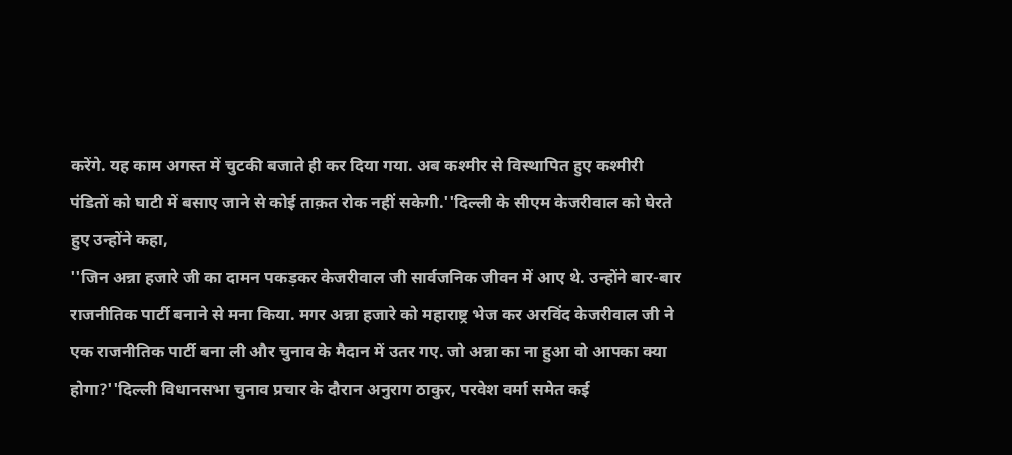करेंगे. यह काम अगस्त में चुटकी बजाते ही कर दिया गया. अब कश्मीर से विस्थापित हुए कश्मीरी पंडितों को घाटी में बसाए जाने से कोई ताक़त रोक नहीं सकेगी.''दिल्ली के सीएम केजरीवाल को घेरते हुए उन्होंने कहा,
''जिन अन्ना हजारे जी का दामन पकड़कर केजरीवाल जी सार्वजनिक जीवन में आए थे. उन्होंने बार-बार राजनीतिक पार्टी बनाने से मना किया. मगर अन्ना हजारे को महाराष्ट्र भेज कर अरविंद केजरीवाल जी ने एक राजनीतिक पार्टी बना ली और चुनाव के मैदान में उतर गए. जो अन्ना का ना हुआ वो आपका क्या होगा?''दिल्ली विधानसभा चुनाव प्रचार के दौरान अनुराग ठाकुर, परवेश वर्मा समेत कई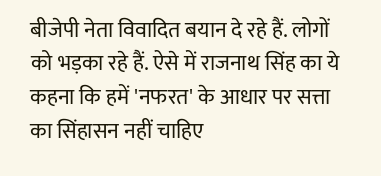बीजेपी नेता विवादित बयान दे रहे हैं. लोगों को भड़का रहे हैं. ऐसे में राजनाथ सिंह का ये कहना कि हमें 'नफरत' के आधार पर सत्ता का सिंहासन नहीं चाहिए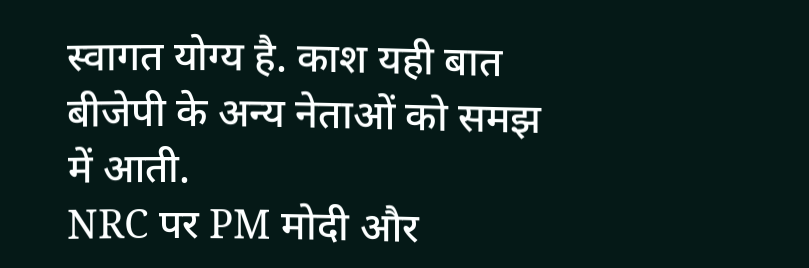स्वागत योग्य है. काश यही बात बीजेपी के अन्य नेताओं को समझ में आती.
NRC पर PM मोदी और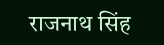राजनाथ सिंह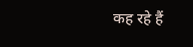कह रहे हैं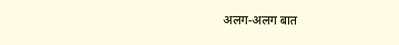अलग-अलग बात